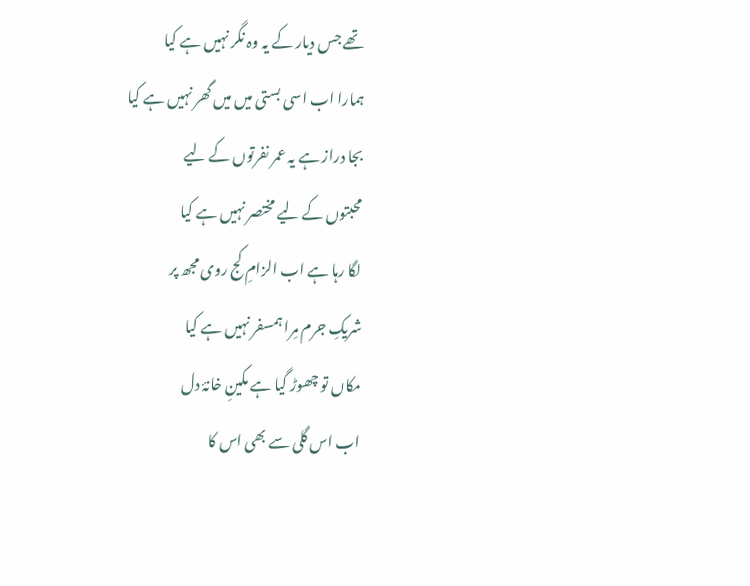تھے جس دیار کے یہ وہ نگر نہیں ہے کیا
ہمارا اب اسی بستی میں میں گھر نہیں ہے کیا
بجا دراز ہے یہ عمر نفرتوں کے لیے
محبتوں کے لیے مختصر نہیں ہے کیا
لگا رہا ہے اب الزامِ کج روی مجھ پر
شریکِ جرم مِرا ہمسفر نہیں ہے کیا
مکاں تو چھوڑ گیا ہے مکینِ خانۂ دل
اب اس گلی سے بھی اس کا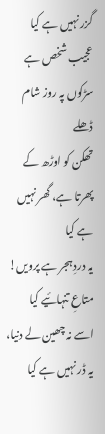گزر نہیں ہے کیا
عجیب شخص ہے سڑکوں پہ روز شام ڈھلے
تھکن کو اوڑھ کے پھرتا ہے، گھر نہیں ہے کیا
یہ دردِ ہجر ہے پرویں! متاعِ تنہائیے کیا
اسے نہ چھین لے دنیا، یہ ڈر نہیں ہے کیا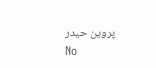پروین حیدر
No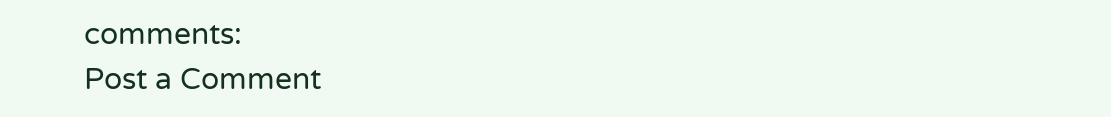comments:
Post a Comment